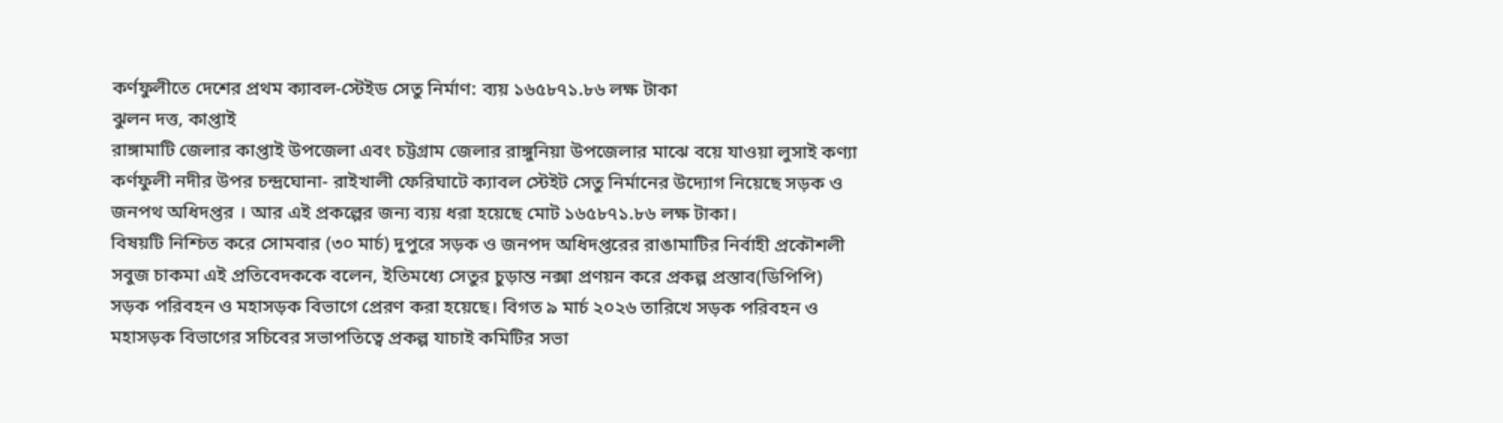কর্ণফুলীতে দেশের প্রথম ক্যাবল-স্টেইড সেতু নির্মাণ: ব্যয় ১৬৫৮৭১.৮৬ লক্ষ টাকা
ঝুলন দত্ত, কাপ্তাই
রাঙ্গামাটি জেলার কাপ্তাই উপজেলা এবং চট্টগ্রাম জেলার রাঙ্গুনিয়া উপজেলার মাঝে বয়ে যাওয়া লুসাই কণ্যা কর্ণফুলী নদীর উপর চন্দ্রঘোনা- রাইখালী ফেরিঘাটে ক্যাবল স্টেইট সেতু নির্মানের উদ্যোগ নিয়েছে সড়ক ও জনপথ অধিদপ্তর । আর এই প্রকল্পের জন্য ব্যয় ধরা হয়েছে মোট ১৬৫৮৭১.৮৬ লক্ষ টাকা।
বিষয়টি নিশ্চিত করে সোমবার (৩০ মার্চ) দুপুরে সড়ক ও জনপদ অধিদপ্তরের রাঙামাটির নির্বাহী প্রকৌশলী সবুজ চাকমা এই প্রতিবেদককে বলেন, ইতিমধ্যে সেতুর চুড়ান্ত নক্সা প্রণয়ন করে প্রকল্প প্রস্তাব(ডিপিপি) সড়ক পরিবহন ও মহাসড়ক বিভাগে প্রেরণ করা হয়েছে। বিগত ৯ মার্চ ২০২৬ তারিখে সড়ক পরিবহন ও মহাসড়ক বিভাগের সচিবের সভাপতিত্বে প্রকল্প যাচাই কমিটির সভা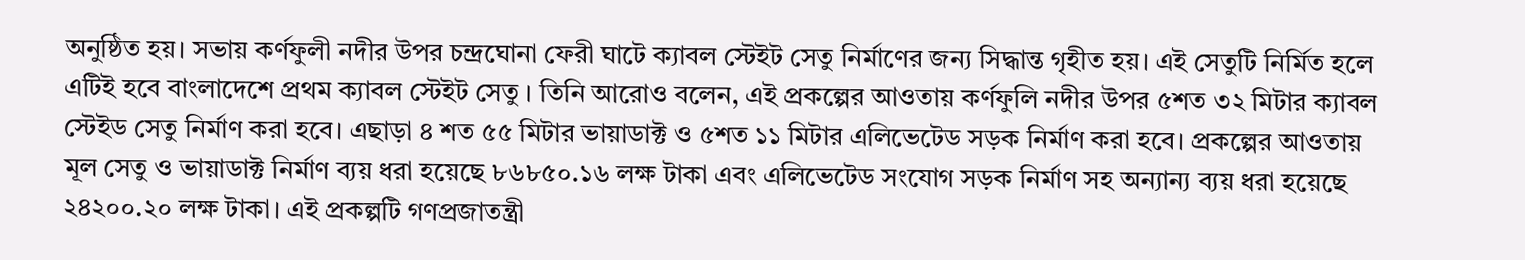অনুষ্ঠিত হয়। সভায় কর্ণফুলী নদীর উপর চন্দ্রঘোনা ফেরী ঘাটে ক্যাবল স্টেইট সেতু নির্মাণের জন্য সিদ্ধান্ত গৃহীত হয়। এই সেতুটি নির্মিত হলে এটিই হবে বাংলাদেশে প্রথম ক্যাবল স্টেইট সেতু । তিনি আরোও বলেন, এই প্রকল্পের আওতায় কর্ণফুলি নদীর উপর ৫শত ৩২ মিটার ক্যাবল স্টেইড সেতু নির্মাণ করা হবে। এছাড়া ৪ শত ৫৫ মিটার ভায়াডাক্ট ও ৫শত ১১ মিটার এলিভেটেড সড়ক নির্মাণ করা হবে। প্রকল্পের আওতায় মূল সেতু ও ভায়াডাক্ট নির্মাণ ব্যয় ধরা হয়েছে ৮৬৮৫০.১৬ লক্ষ টাকা এবং এলিভেটেড সংযোগ সড়ক নির্মাণ সহ অন্যান্য ব্যয় ধরা হয়েছে ২৪২০০.২০ লক্ষ টাকা। এই প্রকল্পটি গণপ্রজাতন্ত্রী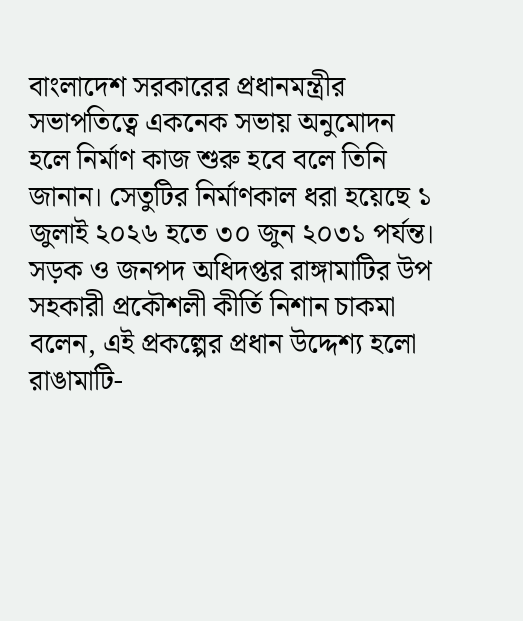বাংলাদেশ সরকারের প্রধানমন্ত্রীর সভাপতিত্বে একনেক সভায় অনুমোদন হলে নির্মাণ কাজ শুরু হবে বলে তিনি জানান। সেতুটির নির্মাণকাল ধরা হয়েছে ১ জুলাই ২০২৬ হতে ৩০ জুন ২০৩১ পর্যন্ত।
সড়ক ও জনপদ অধিদপ্তর রাঙ্গামাটির উপ সহকারী প্রকৌশলী কীর্তি নিশান চাকমা বলেন, এই প্রকল্পের প্রধান উদ্দেশ্য হলো রাঙামাটি-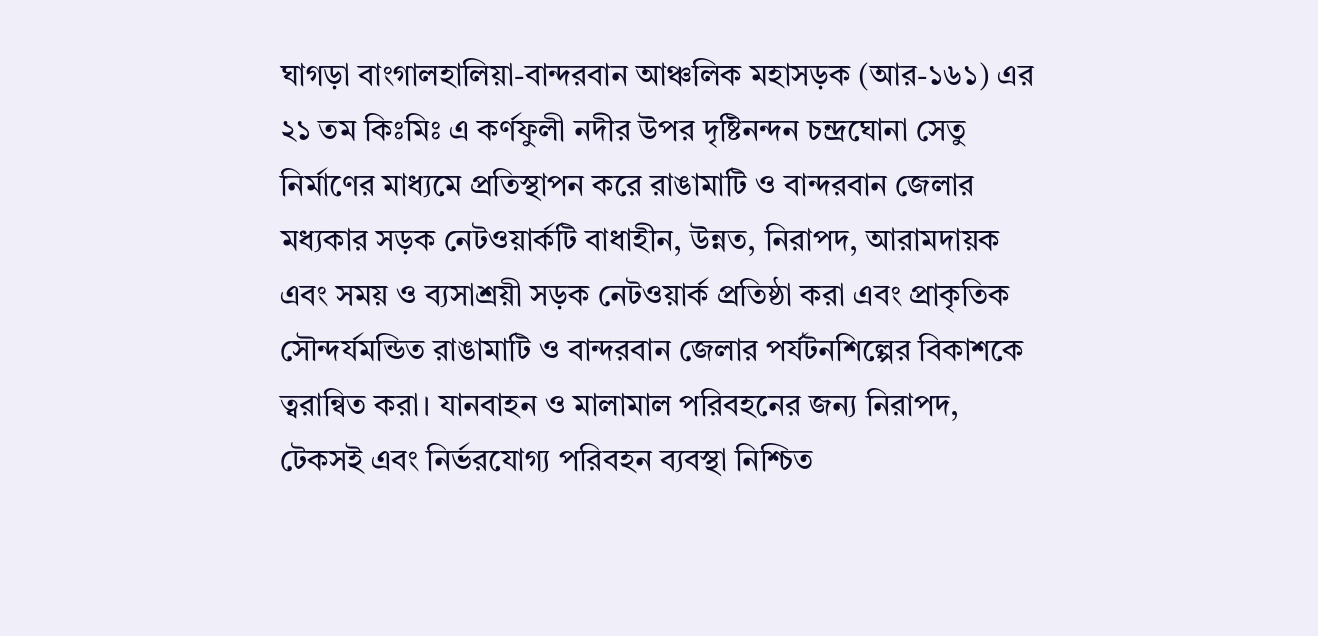ঘাগড়া বাংগালহালিয়া-বান্দরবান আঞ্চলিক মহাসড়ক (আর-১৬১) এর ২১ তম কিঃমিঃ এ কর্ণফুলী নদীর উপর দৃষ্টিনন্দন চন্দ্রঘোনা সেতু নির্মাণের মাধ্যমে প্রতিস্থাপন করে রাঙামাটি ও বান্দরবান জেলার মধ্যকার সড়ক নেটওয়ার্কটি বাধাহীন, উন্নত, নিরাপদ, আরামদায়ক এবং সময় ও ব্যসাশ্রয়ী সড়ক নেটওয়ার্ক প্রতিষ্ঠা করা এবং প্রাকৃতিক সৌন্দর্যমন্ডিত রাঙামাটি ও বান্দরবান জেলার পর্যটনশিল্পের বিকাশকে ত্বরান্বিত করা। যানবাহন ও মালামাল পরিবহনের জন্য নিরাপদ, টেকসই এবং নির্ভরযোগ্য পরিবহন ব্যবস্থা নিশ্চিত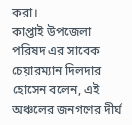করা।
কাপ্তাই উপজেলা পরিষদ এর সাবেক চেয়ারম্যান দিলদার হোসেন বলেন, এই অঞ্চলের জনগণের দীর্ঘ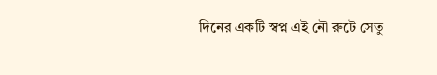দিনের একটি স্বপ্ন এই নৌ রুটে সেতু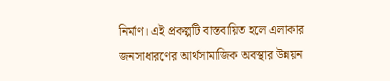নির্মাণ। এই প্রকল্পটি বাস্তবায়িত হলে এলাকার জনসাধারণের আর্থসামাজিক অবস্থার উন্নয়ন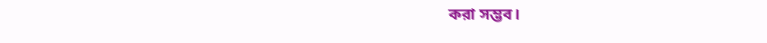করা সম্ভব।